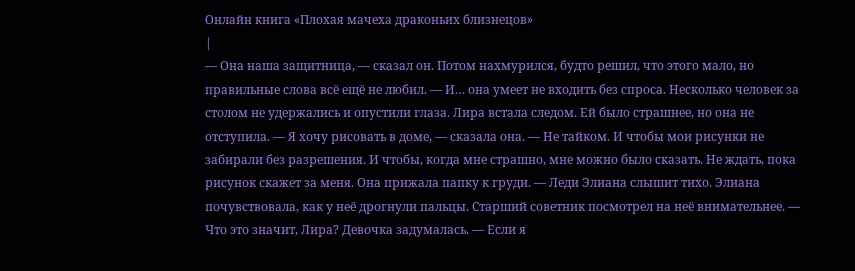Онлайн книга «Плохая мачеха драконьих близнецов»
|
— Она наша защитница, — сказал он. Потом нахмурился, будто решил, что этого мало, но правильные слова всё ещё не любил. — И… она умеет не входить без спроса. Несколько человек за столом не удержались и опустили глаза. Лира встала следом. Ей было страшнее, но она не отступила. — Я хочу рисовать в доме, — сказала она. — Не тайком. И чтобы мои рисунки не забирали без разрешения. И чтобы, когда мне страшно, мне можно было сказать. Не ждать, пока рисунок скажет за меня. Она прижала папку к груди. — Леди Элиана слышит тихо. Элиана почувствовала, как у неё дрогнули пальцы. Старший советник посмотрел на неё внимательнее. — Что это значит, Лира? Девочка задумалась. — Если я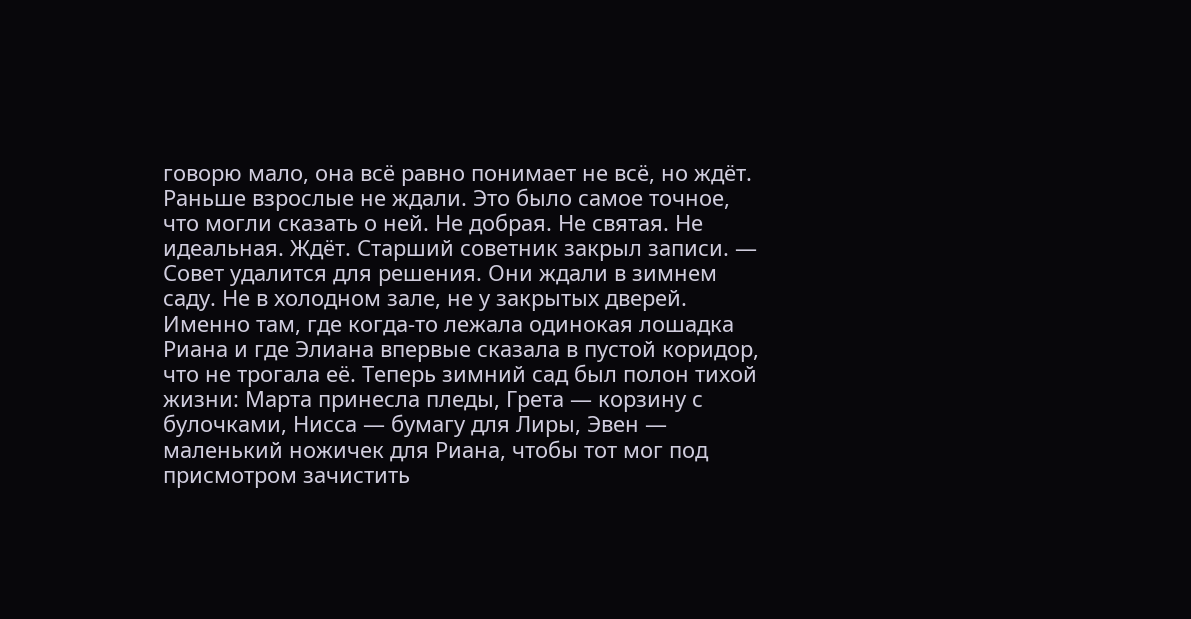говорю мало, она всё равно понимает не всё, но ждёт. Раньше взрослые не ждали. Это было самое точное, что могли сказать о ней. Не добрая. Не святая. Не идеальная. Ждёт. Старший советник закрыл записи. — Совет удалится для решения. Они ждали в зимнем саду. Не в холодном зале, не у закрытых дверей. Именно там, где когда-то лежала одинокая лошадка Риана и где Элиана впервые сказала в пустой коридор, что не трогала её. Теперь зимний сад был полон тихой жизни: Марта принесла пледы, Грета — корзину с булочками, Нисса — бумагу для Лиры, Эвен — маленький ножичек для Риана, чтобы тот мог под присмотром зачистить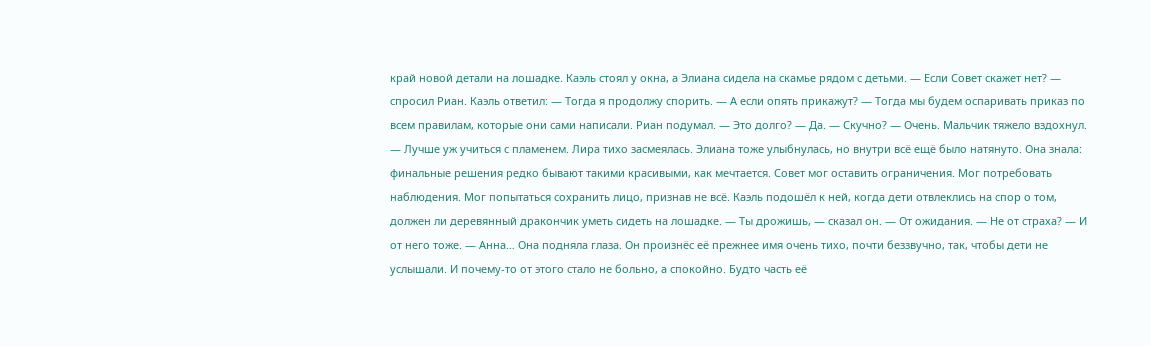край новой детали на лошадке. Каэль стоял у окна, а Элиана сидела на скамье рядом с детьми. — Если Совет скажет нет? — спросил Риан. Каэль ответил: — Тогда я продолжу спорить. — А если опять прикажут? — Тогда мы будем оспаривать приказ по всем правилам, которые они сами написали. Риан подумал. — Это долго? — Да. — Скучно? — Очень. Мальчик тяжело вздохнул. — Лучше уж учиться с пламенем. Лира тихо засмеялась. Элиана тоже улыбнулась, но внутри всё ещё было натянуто. Она знала: финальные решения редко бывают такими красивыми, как мечтается. Совет мог оставить ограничения. Мог потребовать наблюдения. Мог попытаться сохранить лицо, признав не всё. Каэль подошёл к ней, когда дети отвлеклись на спор о том, должен ли деревянный дракончик уметь сидеть на лошадке. — Ты дрожишь, — сказал он. — От ожидания. — Не от страха? — И от него тоже. — Анна… Она подняла глаза. Он произнёс её прежнее имя очень тихо, почти беззвучно, так, чтобы дети не услышали. И почему-то от этого стало не больно, а спокойно. Будто часть её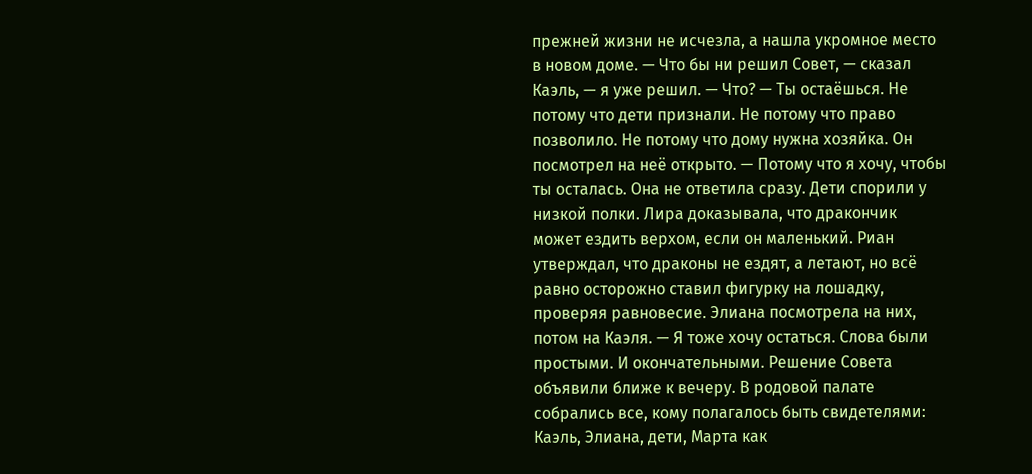прежней жизни не исчезла, а нашла укромное место в новом доме. — Что бы ни решил Совет, — сказал Каэль, — я уже решил. — Что? — Ты остаёшься. Не потому что дети признали. Не потому что право позволило. Не потому что дому нужна хозяйка. Он посмотрел на неё открыто. — Потому что я хочу, чтобы ты осталась. Она не ответила сразу. Дети спорили у низкой полки. Лира доказывала, что дракончик может ездить верхом, если он маленький. Риан утверждал, что драконы не ездят, а летают, но всё равно осторожно ставил фигурку на лошадку, проверяя равновесие. Элиана посмотрела на них, потом на Каэля. — Я тоже хочу остаться. Слова были простыми. И окончательными. Решение Совета объявили ближе к вечеру. В родовой палате собрались все, кому полагалось быть свидетелями: Каэль, Элиана, дети, Марта как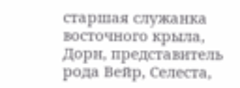старшая служанка восточного крыла, Дорн, представитель рода Вейр, Селеста,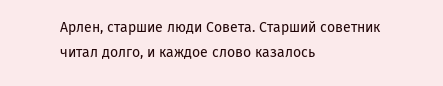Арлен, старшие люди Совета. Старший советник читал долго, и каждое слово казалось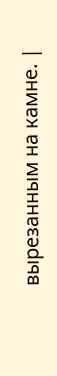вырезанным на камне. |